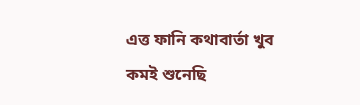এত্ত ফানি কথাবার্তা খুব কমই শুনেছি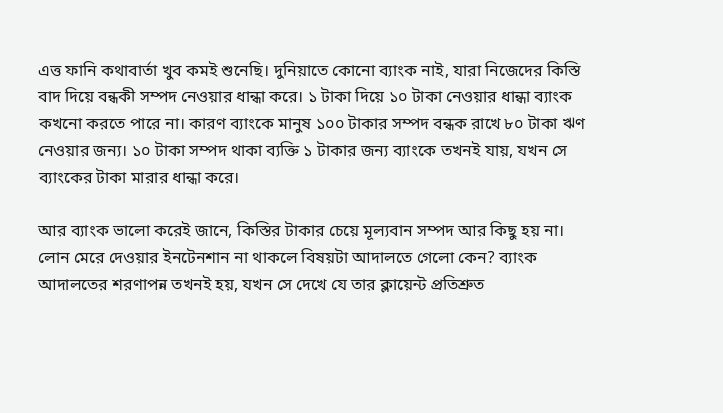এত্ত ফানি কথাবার্তা খুব কমই শুনেছি। দুনিয়াতে কোনো ব্যাংক নাই, যারা নিজেদের কিস্তি বাদ দিয়ে বন্ধকী সম্পদ নেওয়ার ধান্ধা করে। ১ টাকা দিয়ে ১০ টাকা নেওয়ার ধান্ধা ব্যাংক কখনো করতে পারে না। কারণ ব্যাংকে মানুষ ১০০ টাকার সম্পদ বন্ধক রাখে ৮০ টাকা ঋণ নেওয়ার জন্য। ১০ টাকা সম্পদ থাকা ব্যক্তি ১ টাকার জন্য ব্যাংকে তখনই যায়, যখন সে ব্যাংকের টাকা মারার ধান্ধা করে।

আর ব্যাংক ভালো করেই জানে, কিস্তির টাকার চেয়ে মূল্যবান সম্পদ আর কিছু হয় না। লোন মেরে দেওয়ার ইনটেনশান না থাকলে বিষয়টা আদালতে গেলো কেন? ব্যাংক আদালতের শরণাপন্ন তখনই হয়, যখন সে দেখে যে তার ক্লায়েন্ট প্রতিশ্রুত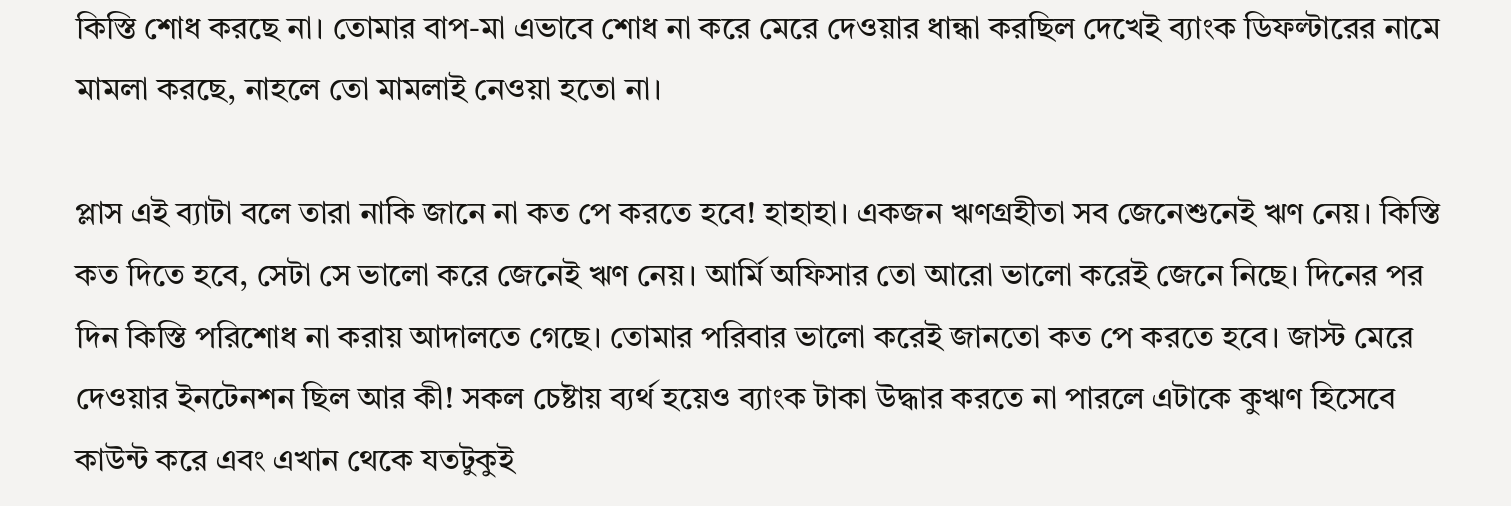কিস্তি শোধ করছে না। তোমার বাপ-মা এভাবে শোধ না করে মেরে দেওয়ার ধান্ধা করছিল দেখেই ব্যাংক ডিফল্টারের নামে মামলা করছে, নাহলে তো মামলাই নেওয়া হতো না।

প্লাস এই ব্যাটা বলে তারা নাকি জানে না কত পে করতে হবে! হাহাহা। একজন ঋণগ্রহীতা সব জেনেশুনেই ঋণ নেয়। কিস্তি কত দিতে হবে, সেটা সে ভালো করে জেনেই ঋণ নেয়। আর্মি অফিসার তো আরো ভালো করেই জেনে নিছে। দিনের পর দিন কিস্তি পরিশোধ না করায় আদালতে গেছে। তোমার পরিবার ভালো করেই জানতো কত পে করতে হবে। জাস্ট মেরে দেওয়ার ইনটেনশন ছিল আর কী! সকল চেষ্টায় ব্যর্থ হয়েও ব্যাংক টাকা উদ্ধার করতে না পারলে এটাকে কুঋণ হিসেবে কাউন্ট করে এবং এখান থেকে যতটুকুই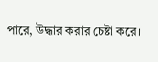পারে, উদ্ধার করার চেষ্টা করে।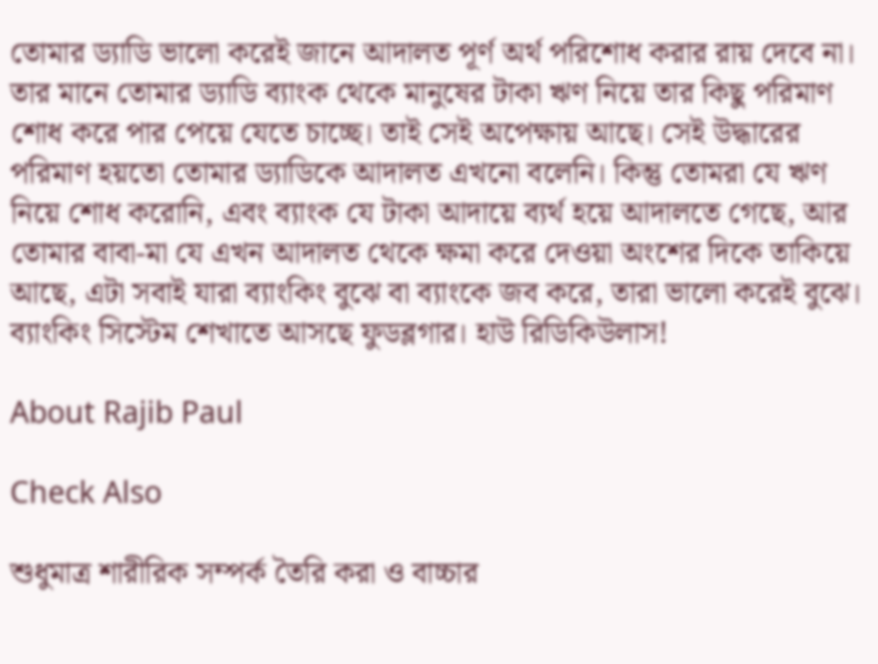তোমার ড্যাডি ভালো করেই জানে আদালত পূর্ণ অর্থ পরিশোধ করার রায় দেবে না। তার মানে তোমার ড্যাডি ব্যাংক থেকে মানুষের টাকা ঋণ নিয়ে তার কিছু পরিমাণ শোধ করে পার পেয়ে যেতে চাচ্ছে। তাই সেই অপেক্ষায় আছে। সেই উদ্ধারের পরিমাণ হয়তো তোমার ড্যাডিকে আদালত এখনো বলেনি। কিন্তু তোমরা যে ঋণ নিয়ে শোধ করোনি, এবং ব্যাংক যে টাকা আদায়ে ব্যর্থ হয়ে আদালতে গেছে, আর তোমার বাবা-মা যে এখন আদালত থেকে ক্ষমা করে দেওয়া অংশের দিকে তাকিয়ে আছে, এটা সবাই যারা ব্যাংকিং বুঝে বা ব্যাংকে জব করে, তারা ভালো করেই বুঝে। ব্যাংকিং সিস্টেম শেখাতে আসছে ফুডব্লগার। হাউ রিডিকিউলাস!

About Rajib Paul

Check Also

শুধুমাত্র শারীরিক সম্পর্ক তৈরি করা ও বাচ্চার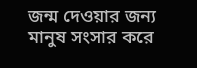জন্ম দেওয়ার জন্য মানুষ সংসার করে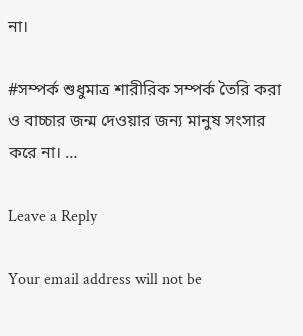না।

#সম্পর্ক শুধুমাত্র শারীরিক সম্পর্ক তৈরি করা ও বাচ্চার জন্ম দেওয়ার জন্য মানুষ সংসার করে না। …

Leave a Reply

Your email address will not be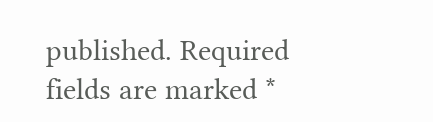published. Required fields are marked *